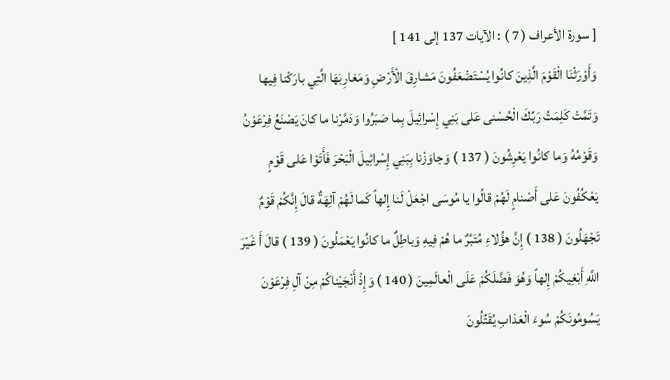[ سورة الأعراف ( 7 ) : الآيات 137 إلى 141 ]
وَأَوْرَثْنَا الْقَوْمَ الَّذِينَ كانُوا يُسْتَضْعَفُونَ مَشارِقَ الْأَرْضِ وَمَغارِبَهَا الَّتِي بارَكْنا فِيها وَتَمَّتْ كَلِمَتُ رَبِّكَ الْحُسْنى عَلى بَنِي إِسْرائِيلَ بِما صَبَرُوا وَدَمَّرْنا ما كانَ يَصْنَعُ فِرْعَوْنُ وَقَوْمُهُ وَما كانُوا يَعْرِشُونَ ( 137 ) وَجاوَزْنا بِبَنِي إِسْرائِيلَ الْبَحْرَ فَأَتَوْا عَلى قَوْمٍ يَعْكُفُونَ عَلى أَصْنامٍ لَهُمْ قالُوا يا مُوسَى اجْعَلْ لَنا إِلهاً كَما لَهُمْ آلِهَةٌ قالَ إِنَّكُمْ قَوْمٌ تَجْهَلُونَ ( 138 ) إِنَّ هؤُلاءِ مُتَبَّرٌ ما هُمْ فِيهِ وَباطِلٌ ما كانُوا يَعْمَلُونَ ( 139 ) قالَ أَ غَيْرَ اللَّهِ أَبْغِيكُمْ إِلهاً وَهُوَ فَضَّلَكُمْ عَلَى الْعالَمِينَ ( 140 ) وَإِذْ أَنْجَيْناكُمْ مِنْ آلِ فِرْعَوْنَ يَسُومُونَكُمْ سُوءَ الْعَذابِ يُقَتِّلُونَ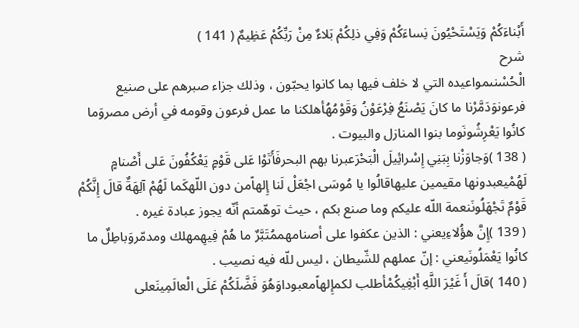أَبْناءَكُمْ وَيَسْتَحْيُونَ نِساءَكُمْ وَفِي ذلِكُمْ بَلاءٌ مِنْ رَبِّكُمْ عَظِيمٌ ( 141 )
شرح
الْحُسْنىمواعيده التي لا خلف فيها بما كانوا يحبّون ، وذلك جزاء صبرهم على صنيع فرعونوَدَمَّرْنا ما كانَ يَصْنَعُ فِرْعَوْنُ وَقَوْمُهُأهلكنا ما عمل فرعون وقومه في أرض مصروَما كانُوا يَعْرِشُونَوما بنوا المنازل والبيوت .
( 138 )وَجاوَزْنا بِبَنِي إِسْرائِيلَ الْبَحْرَعبرنا بهم البحرفَأَتَوْا عَلى قَوْمٍ يَعْكُفُونَ عَلى أَصْنامٍ لَهُمْيعبدونها مقيمين عليهاقالُوا يا مُوسَى اجْعَلْ لَنا إِلهاًمن دون اللّهكَما لَهُمْ آلِهَةٌ قالَ إِنَّكُمْ قَوْمٌ تَجْهَلُونَنعمة اللّه عليكم وما صنع بكم ، حيث توهّمتم أنّه يجوز عبادة غيره .
( 139 )إِنَّ هؤُلاءِيعني : الذين عكفوا على أصنامهممُتَبَّرٌ ما هُمْ فِيهِمهلك ومدمّروَباطِلٌ ما كانُوا يَعْمَلُونَيعني : إنّ عملهم للشّيطان ، ليس للّه فيه نصيب .
( 140 )قالَ أَ غَيْرَ اللَّهِ أَبْغِيكُمْأطلب لكمإِلهاًمعبوداوَهُوَ فَضَّلَكُمْ عَلَى الْعالَمِينَعلى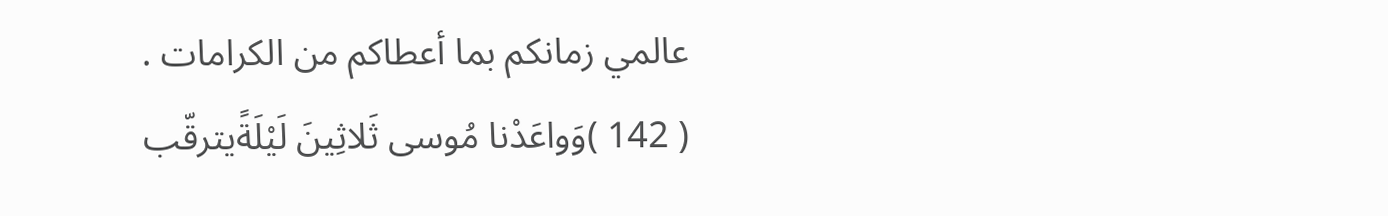عالمي زمانكم بما أعطاكم من الكرامات .
( 142 )وَواعَدْنا مُوسى ثَلاثِينَ لَيْلَةًيترقّب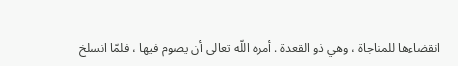انقضاءها للمناجاة ، وهي ذو القعدة . أمره اللّه تعالى أن يصوم فيها ، فلمّا انسلخ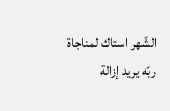الشّهر استاك لمناجاة ربّه يريد إزالة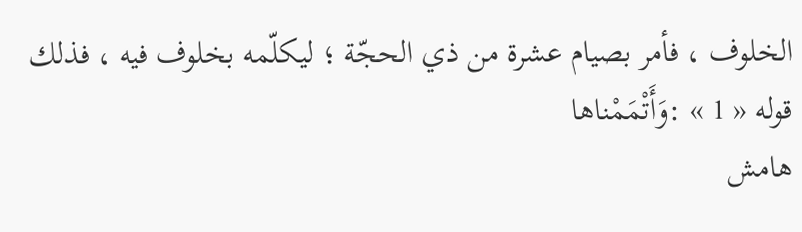الخلوف ، فأمر بصيام عشرة من ذي الحجّة ؛ ليكلّمه بخلوف فيه ، فذلك قوله « 1 » :وَأَتْمَمْناها
هامش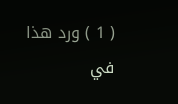( 1 ) ورد هذا في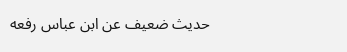حديث ضعيف عن ابن عباس رفعه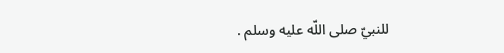للنبيّ صلى اللّه عليه وسلم .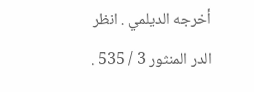أخرجه الديلمي . انظر الدر المنثور 3 / 535 .